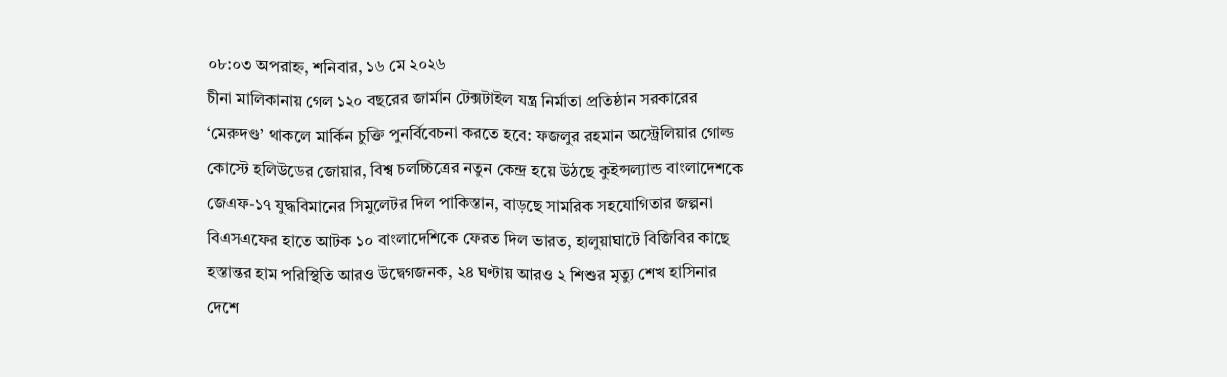০৮:০৩ অপরাহ্ন, শনিবার, ১৬ মে ২০২৬
চীনা মালিকানায় গেল ১২০ বছরের জার্মান টেক্সটাইল যন্ত্র নির্মাতা প্রতিষ্ঠান সরকারের ‘মেরুদণ্ড’ থাকলে মার্কিন চুক্তি পুনর্বিবেচনা করতে হবে: ফজলুর রহমান অস্ট্রেলিয়ার গোল্ড কোস্টে হলিউডের জোয়ার, বিশ্ব চলচ্চিত্রের নতুন কেন্দ্র হয়ে উঠছে কুইন্সল্যান্ড বাংলাদেশকে জেএফ-১৭ যুদ্ধবিমানের সিমুলেটর দিল পাকিস্তান, বাড়ছে সামরিক সহযোগিতার জল্পনা বিএসএফের হাতে আটক ১০ বাংলাদেশিকে ফেরত দিল ভারত, হালুয়াঘাটে বিজিবির কাছে হস্তান্তর হাম পরিস্থিতি আরও উদ্বেগজনক, ২৪ ঘণ্টায় আরও ২ শিশুর মৃত্যু শেখ হাসিনার দেশে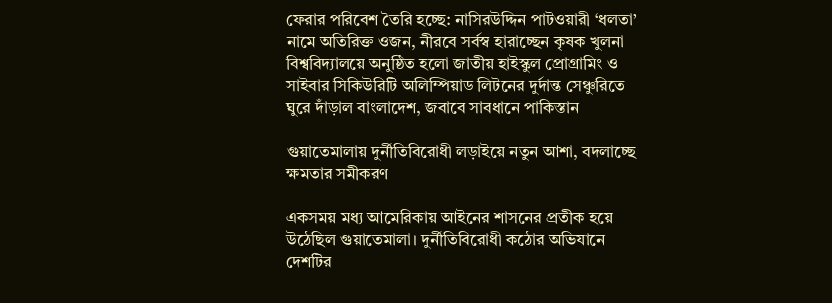ফেরার পরিবেশ তৈরি হচ্ছে: নাসিরউদ্দিন পাটওয়ারী ‘ধলতা’ নামে অতিরিক্ত ওজন, নীরবে সর্বস্ব হারাচ্ছেন কৃষক খুলনা বিশ্ববিদ্যালয়ে অনুষ্ঠিত হলো জাতীয় হাইস্কুল প্রোগ্রামিং ও সাইবার সিকিউরিটি অলিম্পিয়াড লিটনের দুর্দান্ত সেঞ্চুরিতে ঘুরে দাঁড়াল বাংলাদেশ, জবাবে সাবধানে পাকিস্তান

গুয়াতেমালায় দুর্নীতিবিরোধী লড়াইয়ে নতুন আশা, বদলাচ্ছে ক্ষমতার সমীকরণ

একসময় মধ্য আমেরিকায় আইনের শাসনের প্রতীক হয়ে উঠেছিল গুয়াতেমালা। দুর্নীতিবিরোধী কঠোর অভিযানে দেশটির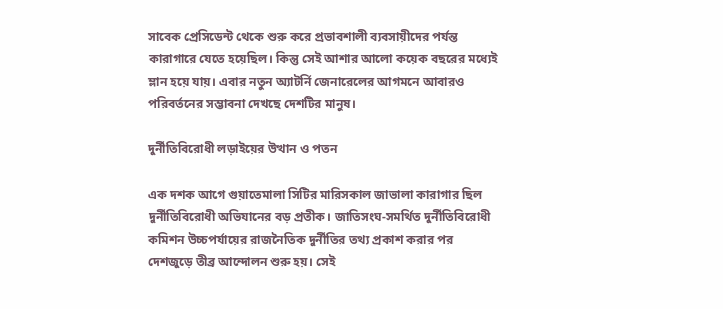সাবেক প্রেসিডেন্ট থেকে শুরু করে প্রভাবশালী ব্যবসায়ীদের পর্যন্ত কারাগারে যেতে হয়েছিল। কিন্তু সেই আশার আলো কয়েক বছরের মধ্যেই ম্লান হয়ে যায়। এবার নতুন অ্যাটর্নি জেনারেলের আগমনে আবারও পরিবর্তনের সম্ভাবনা দেখছে দেশটির মানুষ।

দুর্নীতিবিরোধী লড়াইয়ের উত্থান ও পতন

এক দশক আগে গুয়াতেমালা সিটির মারিসকাল জাভালা কারাগার ছিল দুর্নীতিবিরোধী অভিযানের বড় প্রতীক। জাতিসংঘ-সমর্থিত দুর্নীতিবিরোধী কমিশন উচ্চপর্যায়ের রাজনৈতিক দুর্নীতির তথ্য প্রকাশ করার পর দেশজুড়ে তীব্র আন্দোলন শুরু হয়। সেই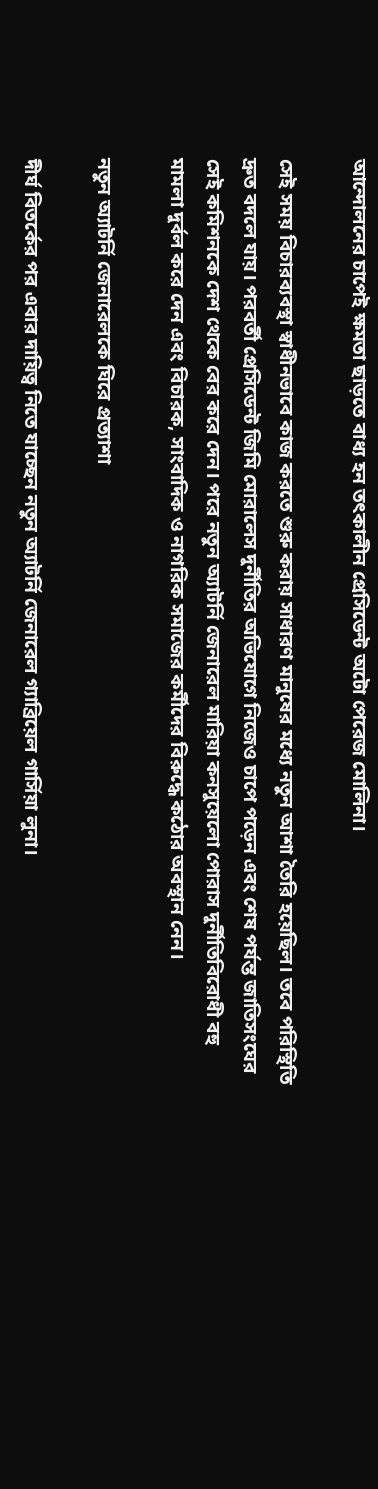আন্দোলনের চাপেই ক্ষমতা ছাড়তে বাধ্য হন তৎকালীন প্রেসিডেন্ট অটো পেরেজ মোলিনা।

সেই সময় বিচারব্যবস্থা স্বাধীনভাবে কাজ করতে শুরু করায় সাধারণ মানুষের মধ্যে নতুন আশা তৈরি হয়েছিল। তবে পরিস্থিতি দ্রুত বদলে যায়। পরবর্তী প্রেসিডেন্ট জিমি মোরালেস দুর্নীতির অভিযোগে নিজেও চাপে পড়েন এবং শেষ পর্যন্ত জাতিসংঘের সেই কমিশনকে দেশ থেকে বের করে দেন। পরে নতুন অ্যাটর্নি জেনারেল মারিয়া কনসুয়েলো পোরাস দুর্নীতিবিরোধী বহু মামলা দুর্বল করে দেন এবং বিচারক, সাংবাদিক ও নাগরিক সমাজের কর্মীদের বিরুদ্ধে কঠোর অবস্থান নেন।

নতুন অ্যাটর্নি জেনারেলকে ঘিরে প্রত্যাশা

দীর্ঘ বিতর্কের পর এবার দায়িত্ব নিতে যাচ্ছেন নতুন অ্যাটর্নি জেনারেল গ্যাব্রিয়েল গার্সিয়া লুনা।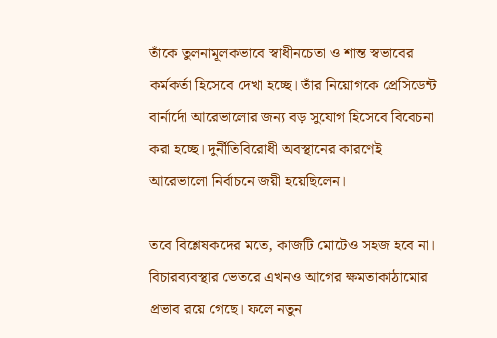তাঁকে তুলনামূলকভাবে স্বাধীনচেতা ও শান্ত স্বভাবের কর্মকর্তা হিসেবে দেখা হচ্ছে। তাঁর নিয়োগকে প্রেসিডেন্ট বার্নার্দো আরেভালোর জন্য বড় সুযোগ হিসেবে বিবেচনা করা হচ্ছে। দুর্নীতিবিরোধী অবস্থানের কারণেই আরেভালো নির্বাচনে জয়ী হয়েছিলেন।

তবে বিশ্লেষকদের মতে, কাজটি মোটেও সহজ হবে না। বিচারব্যবস্থার ভেতরে এখনও আগের ক্ষমতাকাঠামোর প্রভাব রয়ে গেছে। ফলে নতুন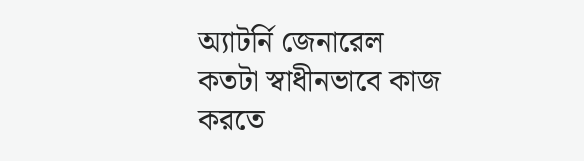অ্যাটর্নি জেনারেল কতটা স্বাধীনভাবে কাজ করতে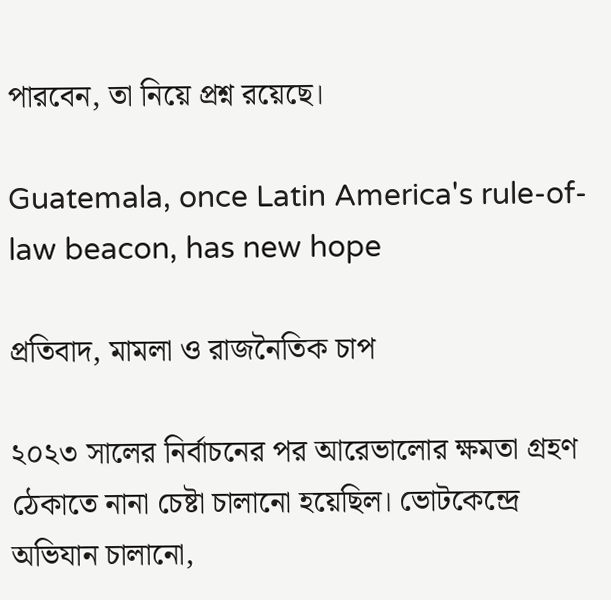পারবেন, তা নিয়ে প্রশ্ন রয়েছে।

Guatemala, once Latin America's rule-of-law beacon, has new hope

প্রতিবাদ, মামলা ও রাজনৈতিক চাপ

২০২৩ সালের নির্বাচনের পর আরেভালোর ক্ষমতা গ্রহণ ঠেকাতে নানা চেষ্টা চালানো হয়েছিল। ভোটকেন্দ্রে অভিযান চালানো,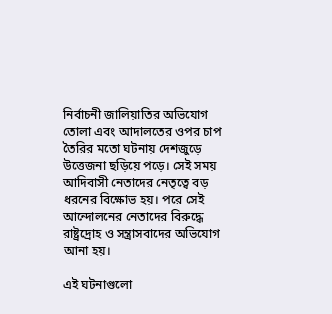নির্বাচনী জালিয়াতির অভিযোগ তোলা এবং আদালতের ওপর চাপ তৈরির মতো ঘটনায় দেশজুড়ে উত্তেজনা ছড়িয়ে পড়ে। সেই সময় আদিবাসী নেতাদের নেতৃত্বে বড় ধরনের বিক্ষোভ হয়। পরে সেই আন্দোলনের নেতাদের বিরুদ্ধে রাষ্ট্রদ্রোহ ও সন্ত্রাসবাদের অভিযোগ আনা হয়।

এই ঘটনাগুলো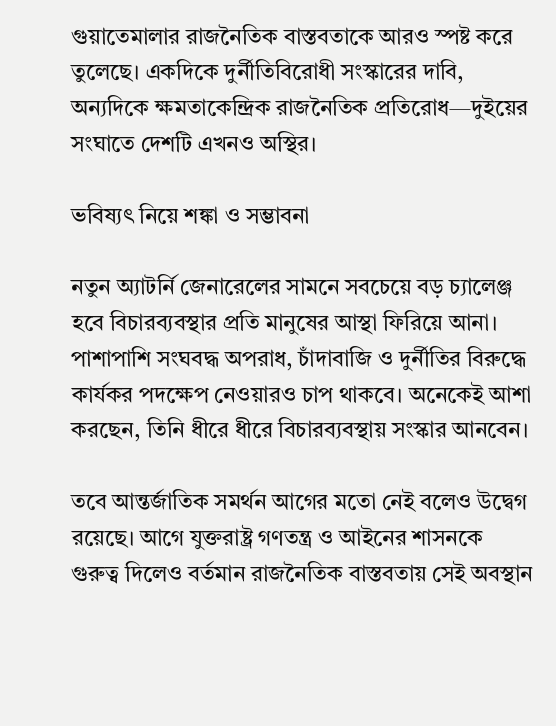গুয়াতেমালার রাজনৈতিক বাস্তবতাকে আরও স্পষ্ট করে তুলেছে। একদিকে দুর্নীতিবিরোধী সংস্কারের দাবি, অন্যদিকে ক্ষমতাকেন্দ্রিক রাজনৈতিক প্রতিরোধ—দুইয়ের সংঘাতে দেশটি এখনও অস্থির।

ভবিষ্যৎ নিয়ে শঙ্কা ও সম্ভাবনা

নতুন অ্যাটর্নি জেনারেলের সামনে সবচেয়ে বড় চ্যালেঞ্জ হবে বিচারব্যবস্থার প্রতি মানুষের আস্থা ফিরিয়ে আনা। পাশাপাশি সংঘবদ্ধ অপরাধ, চাঁদাবাজি ও দুর্নীতির বিরুদ্ধে কার্যকর পদক্ষেপ নেওয়ারও চাপ থাকবে। অনেকেই আশা করছেন, তিনি ধীরে ধীরে বিচারব্যবস্থায় সংস্কার আনবেন।

তবে আন্তর্জাতিক সমর্থন আগের মতো নেই বলেও উদ্বেগ রয়েছে। আগে যুক্তরাষ্ট্র গণতন্ত্র ও আইনের শাসনকে গুরুত্ব দিলেও বর্তমান রাজনৈতিক বাস্তবতায় সেই অবস্থান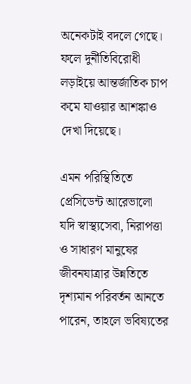অনেকটাই বদলে গেছে। ফলে দুর্নীতিবিরোধী লড়াইয়ে আন্তর্জাতিক চাপ কমে যাওয়ার আশঙ্কাও দেখা দিয়েছে।

এমন পরিস্থিতিতে প্রেসিডেন্ট আরেভালো যদি স্বাস্থ্যসেবা, নিরাপত্তা ও সাধারণ মানুষের জীবনযাত্রার উন্নতিতে দৃশ্যমান পরিবর্তন আনতে পারেন, তাহলে ভবিষ্যতের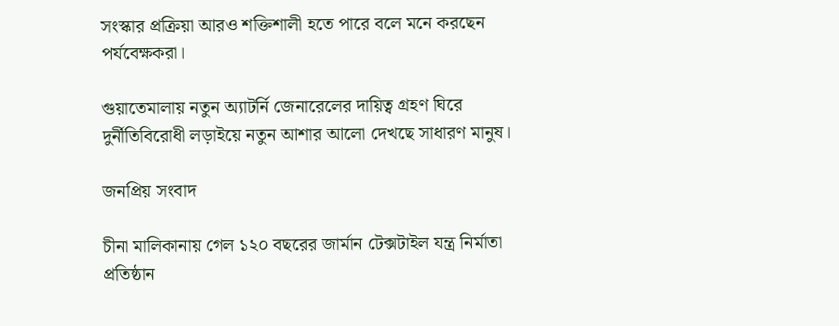সংস্কার প্রক্রিয়া আরও শক্তিশালী হতে পারে বলে মনে করছেন পর্যবেক্ষকরা।

গুয়াতেমালায় নতুন অ্যাটর্নি জেনারেলের দায়িত্ব গ্রহণ ঘিরে দুর্নীতিবিরোধী লড়াইয়ে নতুন আশার আলো দেখছে সাধারণ মানুষ।

জনপ্রিয় সংবাদ

চীনা মালিকানায় গেল ১২০ বছরের জার্মান টেক্সটাইল যন্ত্র নির্মাতা প্রতিষ্ঠান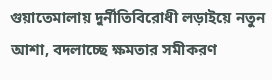গুয়াতেমালায় দুর্নীতিবিরোধী লড়াইয়ে নতুন আশা, বদলাচ্ছে ক্ষমতার সমীকরণ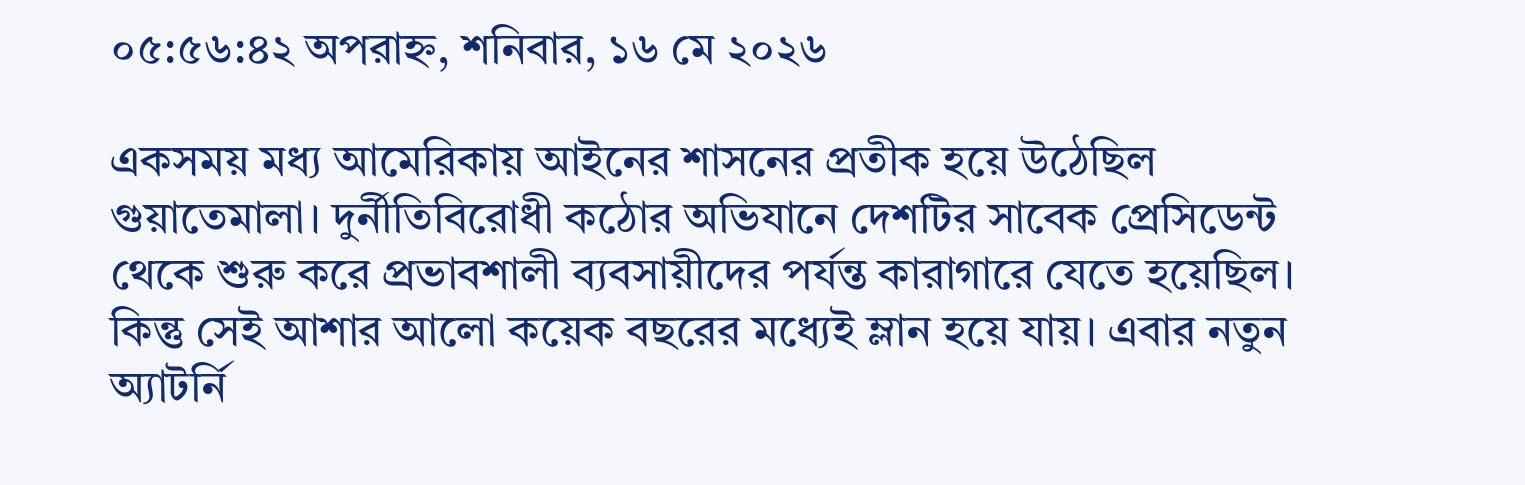০৫:৫৬:৪২ অপরাহ্ন, শনিবার, ১৬ মে ২০২৬

একসময় মধ্য আমেরিকায় আইনের শাসনের প্রতীক হয়ে উঠেছিল গুয়াতেমালা। দুর্নীতিবিরোধী কঠোর অভিযানে দেশটির সাবেক প্রেসিডেন্ট থেকে শুরু করে প্রভাবশালী ব্যবসায়ীদের পর্যন্ত কারাগারে যেতে হয়েছিল। কিন্তু সেই আশার আলো কয়েক বছরের মধ্যেই ম্লান হয়ে যায়। এবার নতুন অ্যাটর্নি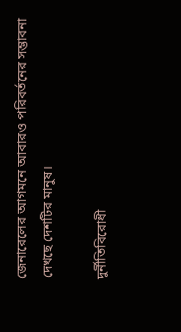জেনারেলের আগমনে আবারও পরিবর্তনের সম্ভাবনা দেখছে দেশটির মানুষ।

দুর্নীতিবিরোধী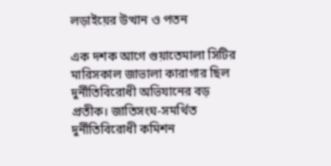লড়াইয়ের উত্থান ও পতন

এক দশক আগে গুয়াতেমালা সিটির মারিসকাল জাভালা কারাগার ছিল দুর্নীতিবিরোধী অভিযানের বড় প্রতীক। জাতিসংঘ-সমর্থিত দুর্নীতিবিরোধী কমিশন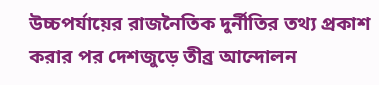উচ্চপর্যায়ের রাজনৈতিক দুর্নীতির তথ্য প্রকাশ করার পর দেশজুড়ে তীব্র আন্দোলন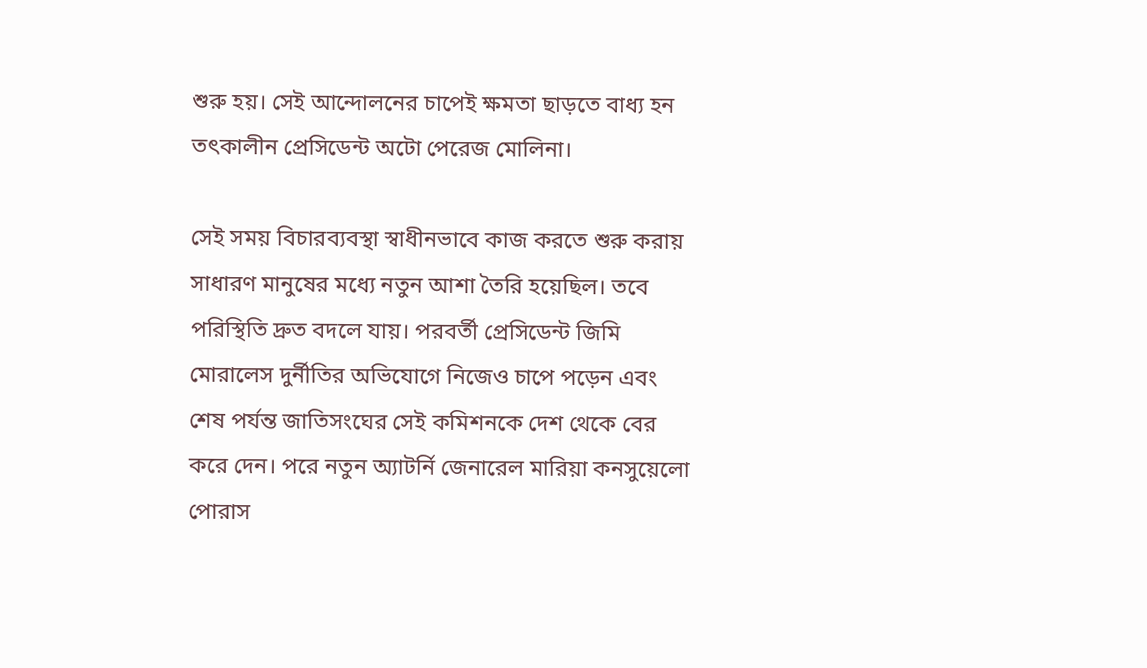শুরু হয়। সেই আন্দোলনের চাপেই ক্ষমতা ছাড়তে বাধ্য হন তৎকালীন প্রেসিডেন্ট অটো পেরেজ মোলিনা।

সেই সময় বিচারব্যবস্থা স্বাধীনভাবে কাজ করতে শুরু করায় সাধারণ মানুষের মধ্যে নতুন আশা তৈরি হয়েছিল। তবে পরিস্থিতি দ্রুত বদলে যায়। পরবর্তী প্রেসিডেন্ট জিমি মোরালেস দুর্নীতির অভিযোগে নিজেও চাপে পড়েন এবং শেষ পর্যন্ত জাতিসংঘের সেই কমিশনকে দেশ থেকে বের করে দেন। পরে নতুন অ্যাটর্নি জেনারেল মারিয়া কনসুয়েলো পোরাস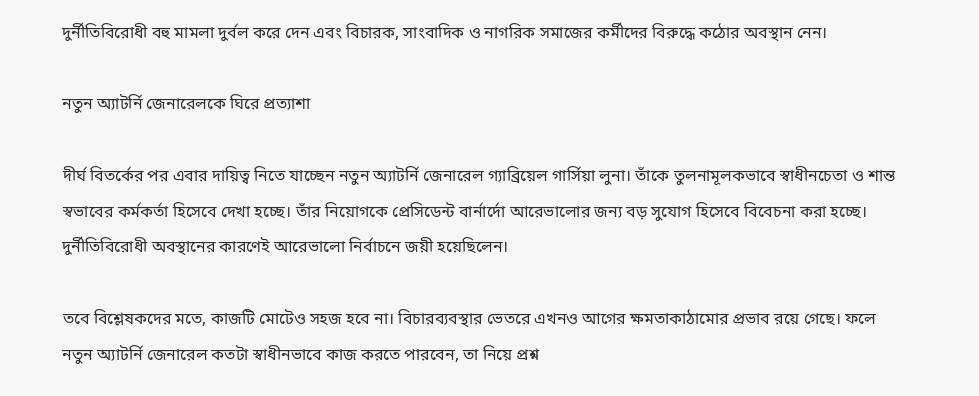দুর্নীতিবিরোধী বহু মামলা দুর্বল করে দেন এবং বিচারক, সাংবাদিক ও নাগরিক সমাজের কর্মীদের বিরুদ্ধে কঠোর অবস্থান নেন।

নতুন অ্যাটর্নি জেনারেলকে ঘিরে প্রত্যাশা

দীর্ঘ বিতর্কের পর এবার দায়িত্ব নিতে যাচ্ছেন নতুন অ্যাটর্নি জেনারেল গ্যাব্রিয়েল গার্সিয়া লুনা। তাঁকে তুলনামূলকভাবে স্বাধীনচেতা ও শান্ত স্বভাবের কর্মকর্তা হিসেবে দেখা হচ্ছে। তাঁর নিয়োগকে প্রেসিডেন্ট বার্নার্দো আরেভালোর জন্য বড় সুযোগ হিসেবে বিবেচনা করা হচ্ছে। দুর্নীতিবিরোধী অবস্থানের কারণেই আরেভালো নির্বাচনে জয়ী হয়েছিলেন।

তবে বিশ্লেষকদের মতে, কাজটি মোটেও সহজ হবে না। বিচারব্যবস্থার ভেতরে এখনও আগের ক্ষমতাকাঠামোর প্রভাব রয়ে গেছে। ফলে নতুন অ্যাটর্নি জেনারেল কতটা স্বাধীনভাবে কাজ করতে পারবেন, তা নিয়ে প্রশ্ন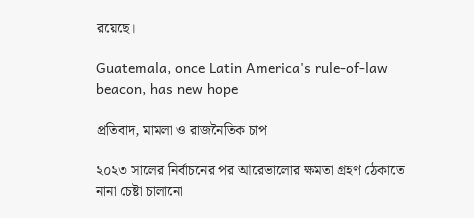রয়েছে।

Guatemala, once Latin America's rule-of-law beacon, has new hope

প্রতিবাদ, মামলা ও রাজনৈতিক চাপ

২০২৩ সালের নির্বাচনের পর আরেভালোর ক্ষমতা গ্রহণ ঠেকাতে নানা চেষ্টা চালানো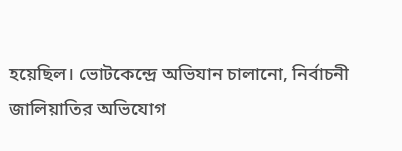হয়েছিল। ভোটকেন্দ্রে অভিযান চালানো, নির্বাচনী জালিয়াতির অভিযোগ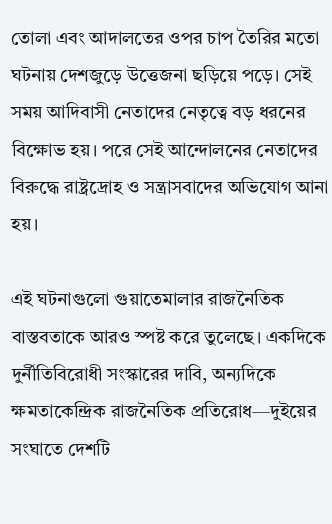তোলা এবং আদালতের ওপর চাপ তৈরির মতো ঘটনায় দেশজুড়ে উত্তেজনা ছড়িয়ে পড়ে। সেই সময় আদিবাসী নেতাদের নেতৃত্বে বড় ধরনের বিক্ষোভ হয়। পরে সেই আন্দোলনের নেতাদের বিরুদ্ধে রাষ্ট্রদ্রোহ ও সন্ত্রাসবাদের অভিযোগ আনা হয়।

এই ঘটনাগুলো গুয়াতেমালার রাজনৈতিক বাস্তবতাকে আরও স্পষ্ট করে তুলেছে। একদিকে দুর্নীতিবিরোধী সংস্কারের দাবি, অন্যদিকে ক্ষমতাকেন্দ্রিক রাজনৈতিক প্রতিরোধ—দুইয়ের সংঘাতে দেশটি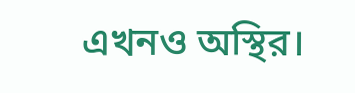এখনও অস্থির।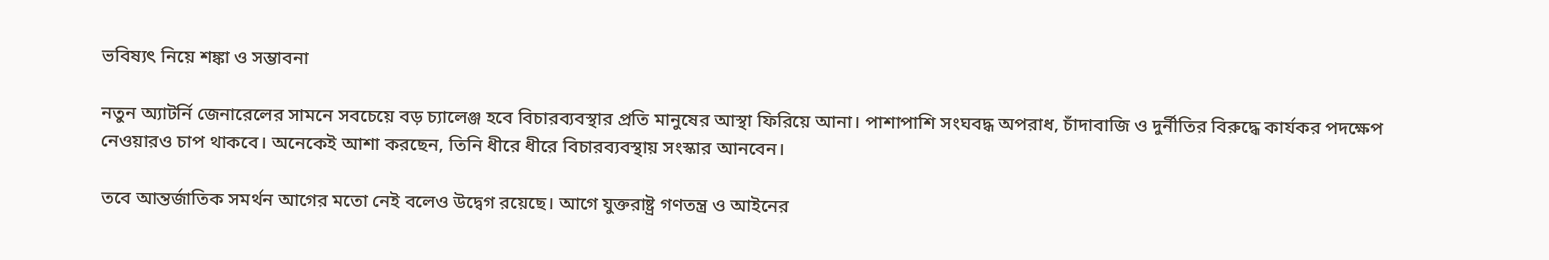ভবিষ্যৎ নিয়ে শঙ্কা ও সম্ভাবনা

নতুন অ্যাটর্নি জেনারেলের সামনে সবচেয়ে বড় চ্যালেঞ্জ হবে বিচারব্যবস্থার প্রতি মানুষের আস্থা ফিরিয়ে আনা। পাশাপাশি সংঘবদ্ধ অপরাধ, চাঁদাবাজি ও দুর্নীতির বিরুদ্ধে কার্যকর পদক্ষেপ নেওয়ারও চাপ থাকবে। অনেকেই আশা করছেন, তিনি ধীরে ধীরে বিচারব্যবস্থায় সংস্কার আনবেন।

তবে আন্তর্জাতিক সমর্থন আগের মতো নেই বলেও উদ্বেগ রয়েছে। আগে যুক্তরাষ্ট্র গণতন্ত্র ও আইনের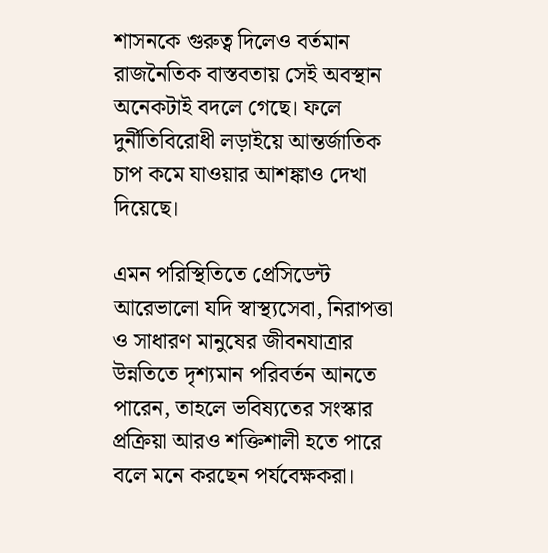শাসনকে গুরুত্ব দিলেও বর্তমান রাজনৈতিক বাস্তবতায় সেই অবস্থান অনেকটাই বদলে গেছে। ফলে দুর্নীতিবিরোধী লড়াইয়ে আন্তর্জাতিক চাপ কমে যাওয়ার আশঙ্কাও দেখা দিয়েছে।

এমন পরিস্থিতিতে প্রেসিডেন্ট আরেভালো যদি স্বাস্থ্যসেবা, নিরাপত্তা ও সাধারণ মানুষের জীবনযাত্রার উন্নতিতে দৃশ্যমান পরিবর্তন আনতে পারেন, তাহলে ভবিষ্যতের সংস্কার প্রক্রিয়া আরও শক্তিশালী হতে পারে বলে মনে করছেন পর্যবেক্ষকরা।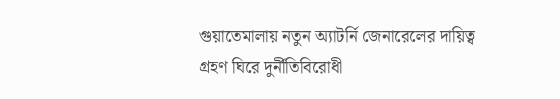গুয়াতেমালায় নতুন অ্যাটর্নি জেনারেলের দায়িত্ব গ্রহণ ঘিরে দুর্নীতিবিরোধী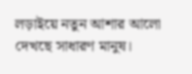লড়াইয়ে নতুন আশার আলো দেখছে সাধারণ মানুষ।